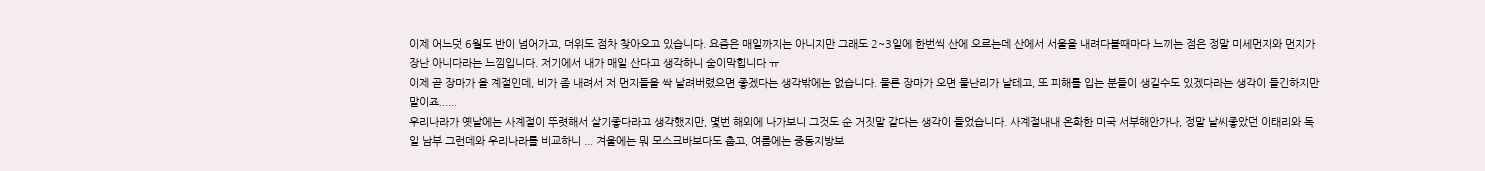이제 어느덧 6월도 반이 넘어가고, 더위도 점차 찾아오고 있습니다. 요즘은 매일까지는 아니지만 그래도 2~3일에 한번씩 산에 오르는데 산에서 서울을 내려다볼때마다 느끼는 점은 정말 미세먼지와 먼지가 장난 아니다라는 느낌입니다. 저기에서 내가 매일 산다고 생각하니 숨이막힙니다 ㅠ
이제 곧 장마가 올 계절인데, 비가 좀 내려서 저 먼지들을 싹 날려버렸으면 좋겠다는 생각밖에는 없습니다. 물론 장마가 오면 물난리가 날테고, 또 피해를 입는 분들이 생길수도 있겠다라는 생각이 들긴하지만 말이죠......
우리나라가 옛날에는 사계절이 뚜렷해서 살기좋다라고 생각했지만, 몇번 해외에 나가보니 그것도 순 거짓말 같다는 생각이 들었습니다. 사계절내내 온화한 미국 서부해안가나, 정말 날씨좋았던 이태리와 독일 남부 그런데와 우리나라를 비교하니 ... 겨울에는 뭐 모스크바보다도 춥고, 여름에는 중동지방보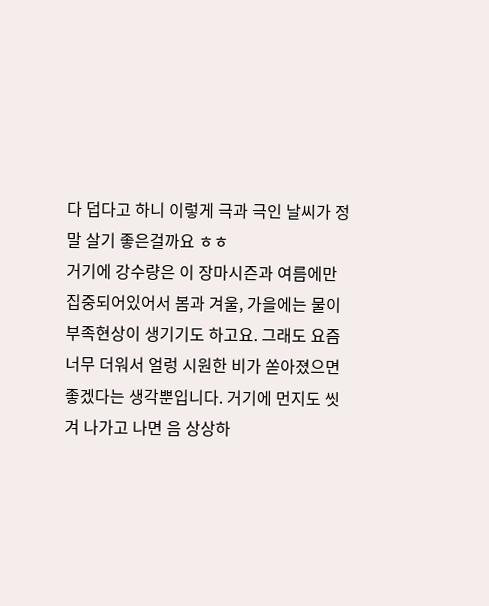다 덥다고 하니 이렇게 극과 극인 날씨가 정말 살기 좋은걸까요 ㅎㅎ
거기에 강수량은 이 장마시즌과 여름에만 집중되어있어서 봄과 겨울, 가을에는 물이 부족현상이 생기기도 하고요. 그래도 요즘 너무 더워서 얼렁 시원한 비가 쏟아졌으면 좋겠다는 생각뿐입니다. 거기에 먼지도 씻겨 나가고 나면 음 상상하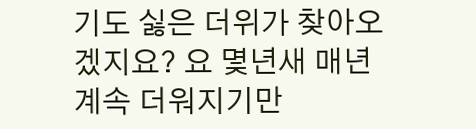기도 싫은 더위가 찾아오겠지요? 요 몇년새 매년 계속 더워지기만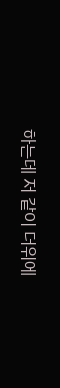하는데 저 같이 더위에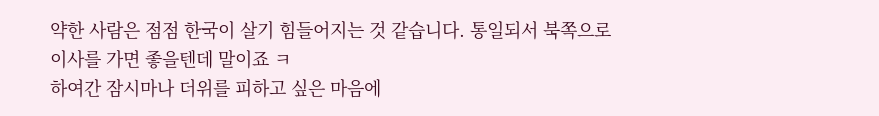약한 사람은 점점 한국이 살기 힘들어지는 것 같습니다. 통일되서 북쪽으로 이사를 가면 좋을텐데 말이죠 ㅋ
하여간 잠시마나 더위를 피하고 싶은 마음에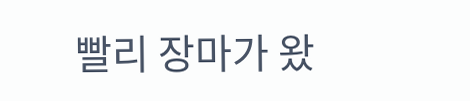빨리 장마가 왔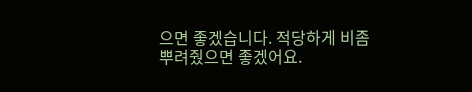으면 좋겠습니다. 적당하게 비좀 뿌려줬으면 좋겠어요.